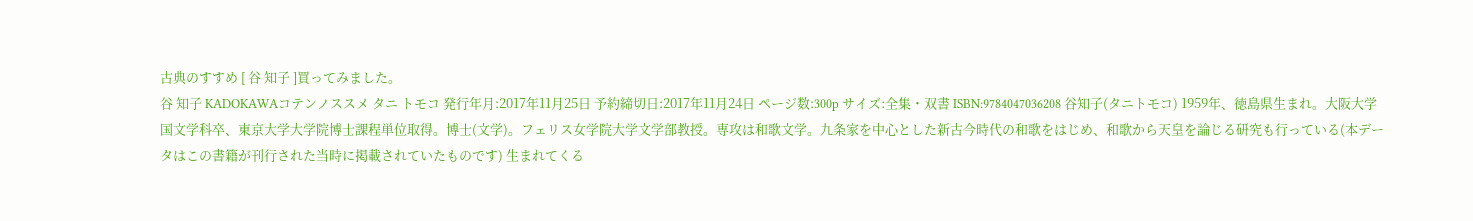古典のすすめ [ 谷 知子 ]買ってみました。
谷 知子 KADOKAWAコテンノススメ タニ トモコ 発行年月:2017年11月25日 予約締切日:2017年11月24日 ページ数:300p サイズ:全集・双書 ISBN:9784047036208 谷知子(タニトモコ) 1959年、徳島県生まれ。大阪大学国文学科卒、東京大学大学院博士課程単位取得。博士(文学)。フェリス女学院大学文学部教授。専攻は和歌文学。九条家を中心とした新古今時代の和歌をはじめ、和歌から天皇を論じる研究も行っている(本データはこの書籍が刊行された当時に掲載されていたものです) 生まれてくる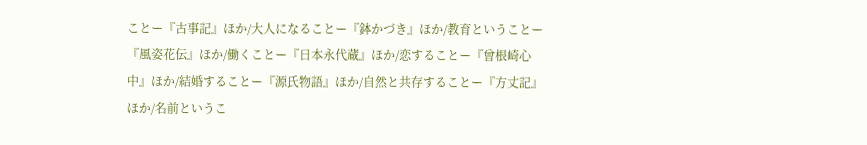ことー『古事記』ほか/大人になることー『鉢かづき』ほか/教育ということー『風姿花伝』ほか/働くことー『日本永代蔵』ほか/恋することー『曾根崎心中』ほか/結婚することー『源氏物語』ほか/自然と共存することー『方丈記』ほか/名前というこ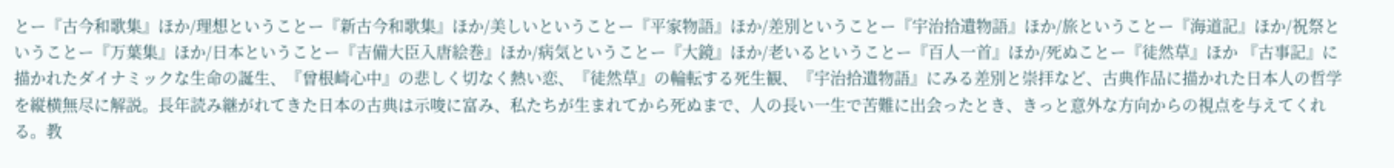とー『古今和歌集』ほか/理想ということー『新古今和歌集』ほか/美しいということー『平家物語』ほか/差別ということー『宇治拾遺物語』ほか/旅ということー『海道記』ほか/祝祭ということー『万葉集』ほか/日本ということー『吉備大臣入唐絵巻』ほか/病気ということー『大鏡』ほか/老いるということー『百人一首』ほか/死ぬことー『徒然草』ほか 『古事記』に描かれたダイナミックな生命の誕生、『曾根崎心中』の悲しく切なく熱い恋、『徒然草』の輪転する死生観、『宇治拾遺物語』にみる差別と崇拝など、古典作品に描かれた日本人の哲学を縦横無尽に解説。長年読み継がれてきた日本の古典は示唆に富み、私たちが生まれてから死ぬまで、人の長い一生で苦難に出会ったとき、きっと意外な方向からの視点を与えてくれる。教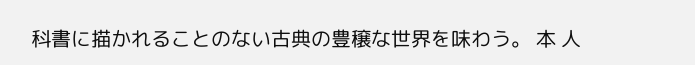科書に描かれることのない古典の豊穣な世界を味わう。 本 人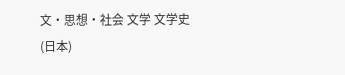文・思想・社会 文学 文学史(日本)